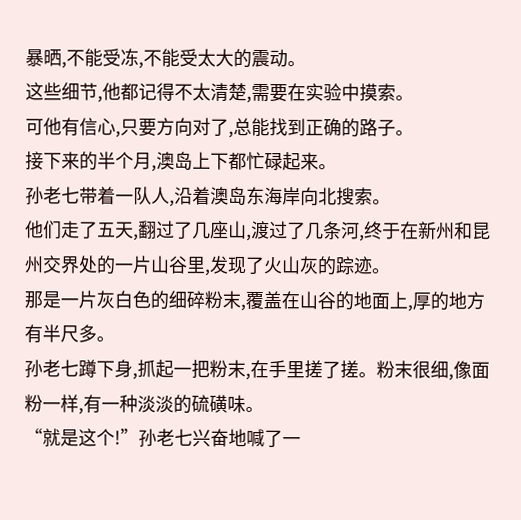暴晒,不能受冻,不能受太大的震动。
这些细节,他都记得不太清楚,需要在实验中摸索。
可他有信心,只要方向对了,总能找到正确的路子。
接下来的半个月,澳岛上下都忙碌起来。
孙老七带着一队人,沿着澳岛东海岸向北搜索。
他们走了五天,翻过了几座山,渡过了几条河,终于在新州和昆州交界处的一片山谷里,发现了火山灰的踪迹。
那是一片灰白色的细碎粉末,覆盖在山谷的地面上,厚的地方有半尺多。
孙老七蹲下身,抓起一把粉末,在手里搓了搓。粉末很细,像面粉一样,有一种淡淡的硫磺味。
“就是这个!”孙老七兴奋地喊了一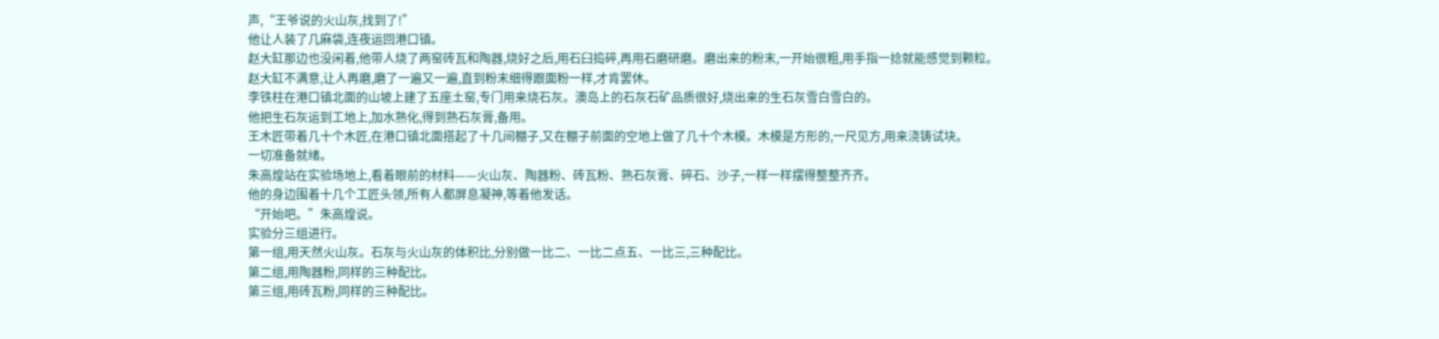声,“王爷说的火山灰,找到了!”
他让人装了几麻袋,连夜运回港口镇。
赵大缸那边也没闲着,他带人烧了两窑砖瓦和陶器,烧好之后,用石臼捣碎,再用石磨研磨。磨出来的粉末,一开始很粗,用手指一捻就能感觉到颗粒。
赵大缸不满意,让人再磨,磨了一遍又一遍,直到粉末细得跟面粉一样,才肯罢休。
李铁柱在港口镇北面的山坡上建了五座土窑,专门用来烧石灰。澳岛上的石灰石矿品质很好,烧出来的生石灰雪白雪白的。
他把生石灰运到工地上,加水熟化,得到熟石灰膏,备用。
王木匠带着几十个木匠,在港口镇北面搭起了十几间棚子,又在棚子前面的空地上做了几十个木模。木模是方形的,一尺见方,用来浇铸试块。
一切准备就绪。
朱高煌站在实验场地上,看着眼前的材料——火山灰、陶器粉、砖瓦粉、熟石灰膏、碎石、沙子,一样一样摆得整整齐齐。
他的身边围着十几个工匠头领,所有人都屏息凝神,等着他发话。
“开始吧。”朱高煌说。
实验分三组进行。
第一组,用天然火山灰。石灰与火山灰的体积比,分别做一比二、一比二点五、一比三,三种配比。
第二组,用陶器粉,同样的三种配比。
第三组,用砖瓦粉,同样的三种配比。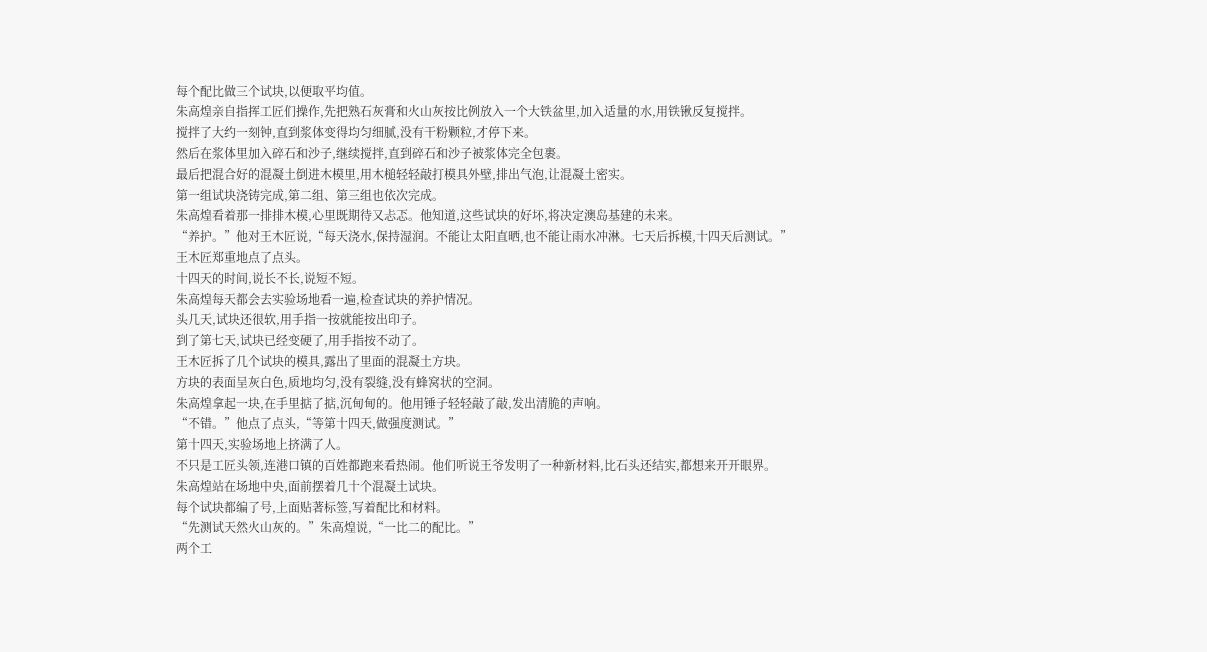每个配比做三个试块,以便取平均值。
朱高煌亲自指挥工匠们操作,先把熟石灰膏和火山灰按比例放入一个大铁盆里,加入适量的水,用铁锹反复搅拌。
搅拌了大约一刻钟,直到浆体变得均匀细腻,没有干粉颗粒,才停下来。
然后在浆体里加入碎石和沙子,继续搅拌,直到碎石和沙子被浆体完全包裹。
最后把混合好的混凝土倒进木模里,用木槌轻轻敲打模具外壁,排出气泡,让混凝土密实。
第一组试块浇铸完成,第二组、第三组也依次完成。
朱高煌看着那一排排木模,心里既期待又忐忑。他知道,这些试块的好坏,将决定澳岛基建的未来。
“养护。”他对王木匠说,“每天浇水,保持湿润。不能让太阳直晒,也不能让雨水冲淋。七天后拆模,十四天后测试。”
王木匠郑重地点了点头。
十四天的时间,说长不长,说短不短。
朱高煌每天都会去实验场地看一遍,检查试块的养护情况。
头几天,试块还很软,用手指一按就能按出印子。
到了第七天,试块已经变硬了,用手指按不动了。
王木匠拆了几个试块的模具,露出了里面的混凝土方块。
方块的表面呈灰白色,质地均匀,没有裂缝,没有蜂窝状的空洞。
朱高煌拿起一块,在手里掂了掂,沉甸甸的。他用锤子轻轻敲了敲,发出清脆的声响。
“不错。”他点了点头,“等第十四天,做强度测试。”
第十四天,实验场地上挤满了人。
不只是工匠头领,连港口镇的百姓都跑来看热闹。他们听说王爷发明了一种新材料,比石头还结实,都想来开开眼界。
朱高煌站在场地中央,面前摆着几十个混凝土试块。
每个试块都编了号,上面贴著标签,写着配比和材料。
“先测试天然火山灰的。”朱高煌说,“一比二的配比。”
两个工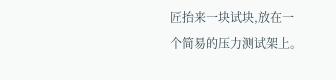匠抬来一块试块,放在一个简易的压力测试架上。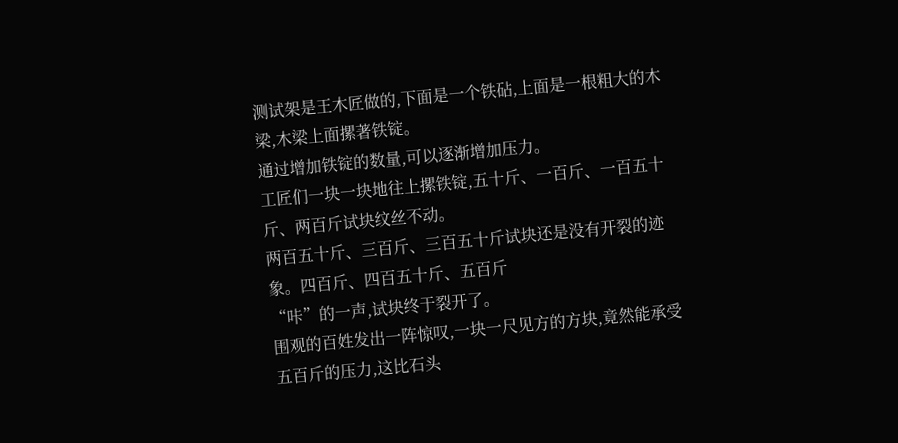测试架是王木匠做的,下面是一个铁砧,上面是一根粗大的木梁,木梁上面摞著铁锭。
通过增加铁锭的数量,可以逐渐增加压力。
工匠们一块一块地往上摞铁锭,五十斤、一百斤、一百五十斤、两百斤试块纹丝不动。
两百五十斤、三百斤、三百五十斤试块还是没有开裂的迹象。四百斤、四百五十斤、五百斤
“咔”的一声,试块终于裂开了。
围观的百姓发出一阵惊叹,一块一尺见方的方块,竟然能承受五百斤的压力,这比石头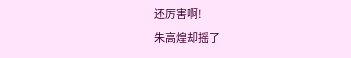还厉害啊!
朱高煌却摇了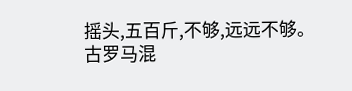摇头,五百斤,不够,远远不够。
古罗马混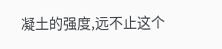凝土的强度,远不止这个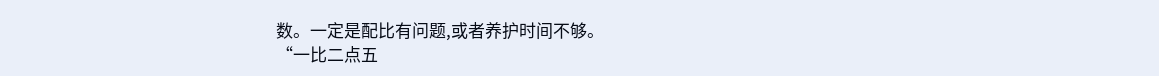数。一定是配比有问题,或者养护时间不够。
“一比二点五